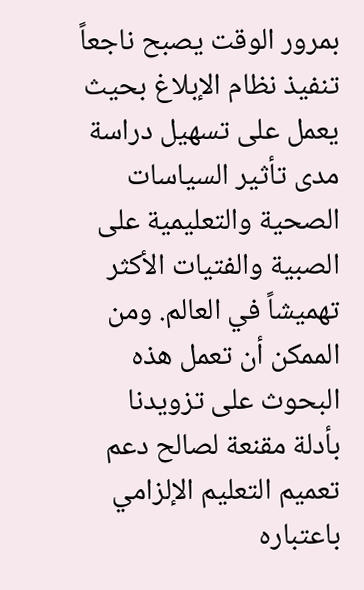بمرور الوقت يصبح ناجعاً تنفيذ نظام الإبلاغ بحيث يعمل على تسهيل دراسة مدى تأثير السياسات الصحية والتعليمية على الصبية والفتيات الأكثر تهميشاً في العالم. ومن الممكن أن تعمل هذه البحوث على تزويدنا بأدلة مقنعة لصالح دعم تعميم التعليم الإلزامي باعتباره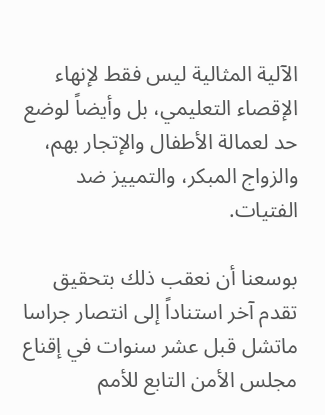الآلية المثالية ليس فقط لإنهاء الإقصاء التعليمي، بل وأيضاً لوضع حد لعمالة الأطفال والإتجار بهم، والزواج المبكر، والتمييز ضد الفتيات.

بوسعنا أن نعقب ذلك بتحقيق تقدم آخر استناداً إلى انتصار جراسا ماتشل قبل عشر سنوات في إقناع مجلس الأمن التابع للأمم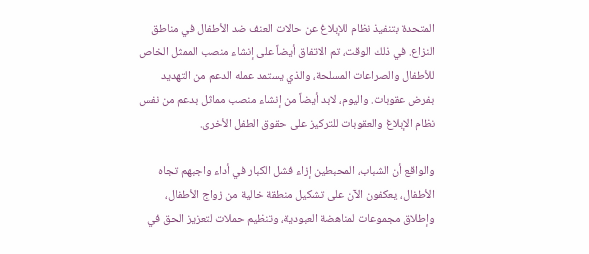المتحدة بتنفيذ نظام للإبلاغ عن حالات العنف ضد الأطفال في مناطق النزاع. في ذلك الوقت، تم الاتفاق أيضاً على إنشاء منصب الممثل الخاص للأطفال والصراعات المسلحة، والذي يستمد عمله الدعم من التهديد بفرض عقوبات. واليوم، لابد أيضاً من إنشاء منصب مماثل بدعم من نفس نظام الإبلاغ والعقوبات للتركيز على حقوق الطفل الأخرى.

والواقع أن الشباب، المحبطين إزاء فشل الكبار في أداء واجبهم تجاه الأطفال، يعكفون الآن على تشكيل منطقة خالية من زواج الأطفال، وإطلاق مجموعات لمناهضة العبودية، وتنظيم حملات لتعزيز الحق في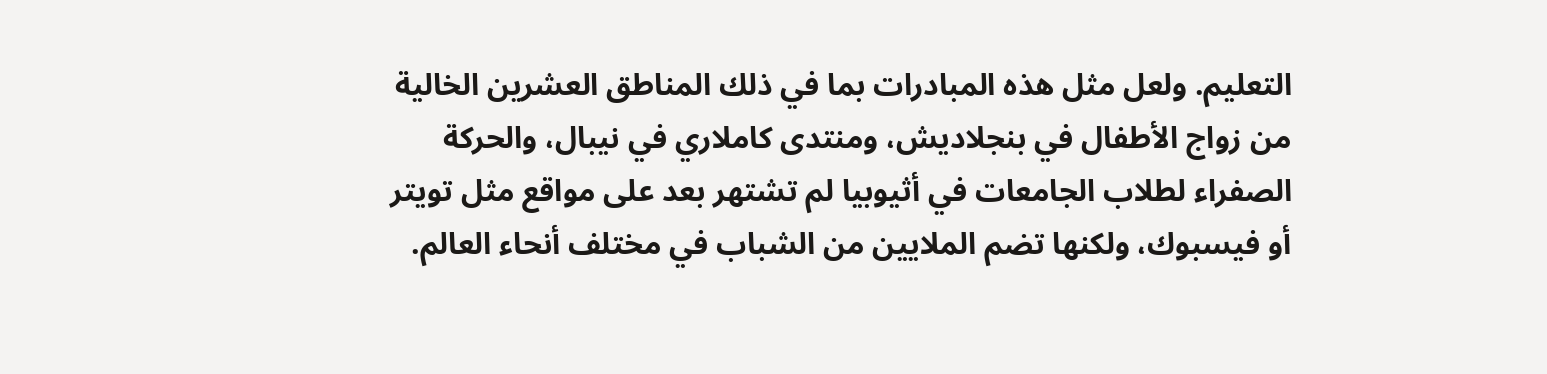التعليم. ولعل مثل هذه المبادرات بما في ذلك المناطق العشرين الخالية من زواج الأطفال في بنجلاديش، ومنتدى كاملاري في نيبال، والحركة الصفراء لطلاب الجامعات في أثيوبيا لم تشتهر بعد على مواقع مثل تويتر أو فيسبوك، ولكنها تضم الملايين من الشباب في مختلف أنحاء العالم.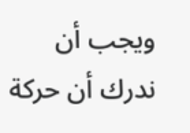ويجب أن ندرك أن حركة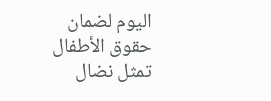اليوم لضمان حقوق الأطفال تمثل نضال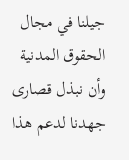جيلنا في مجال الحقوق المدنية وأن نبذل قصارى جهدنا لدعم هذا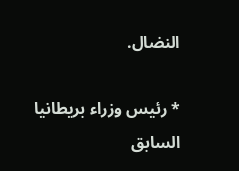النضال.

* رئيس وزراء بريطانيا السابق